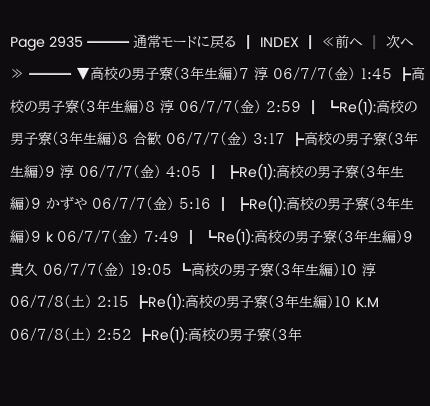Page 2935 ━━━ 通常モードに戻る ┃ INDEX ┃ ≪前へ │ 次へ≫ ━━━ ▼高校の男子寮(3年生編)7 淳 06/7/7(金) 1:45 ┣高校の男子寮(3年生編)8 淳 06/7/7(金) 2:59 ┃ ┗Re(1):高校の男子寮(3年生編)8 合歓 06/7/7(金) 3:17 ┣高校の男子寮(3年生編)9 淳 06/7/7(金) 4:05 ┃ ┣Re(1):高校の男子寮(3年生編)9 かずや 06/7/7(金) 5:16 ┃ ┣Re(1):高校の男子寮(3年生編)9 k 06/7/7(金) 7:49 ┃ ┗Re(1):高校の男子寮(3年生編)9 貴久 06/7/7(金) 19:05 ┗高校の男子寮(3年生編)10 淳 06/7/8(土) 2:15 ┣Re(1):高校の男子寮(3年生編)10 K.M 06/7/8(土) 2:52 ┣Re(1):高校の男子寮(3年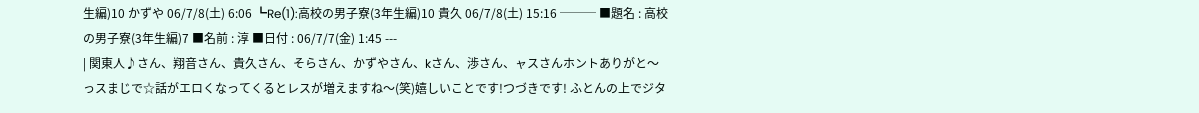生編)10 かずや 06/7/8(土) 6:06 ┗Re(1):高校の男子寮(3年生編)10 貴久 06/7/8(土) 15:16 ─── ■題名 : 高校の男子寮(3年生編)7 ■名前 : 淳 ■日付 : 06/7/7(金) 1:45 ---
| 関東人♪さん、翔音さん、貴久さん、そらさん、かずやさん、kさん、渉さん、ャスさんホントありがと〜っスまじで☆話がエロくなってくるとレスが増えますね〜(笑)嬉しいことです!つづきです! ふとんの上でジタ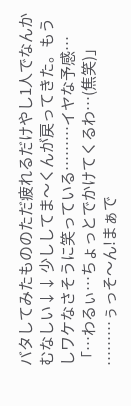バタしてみたもののただ疲れるだけやし1人でなんかむなしい↓↓ 少ししてま〜くんが戻ってきた。もうしワケなさそうに笑っている………イヤな予感… 「…わるぃ…ちょっとでかけてくるわ…(焦笑)」 ………ぅっそ〜ん!まぁで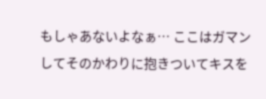もしゃあないよなぁ… ここはガマンしてそのかわりに抱きついてキスを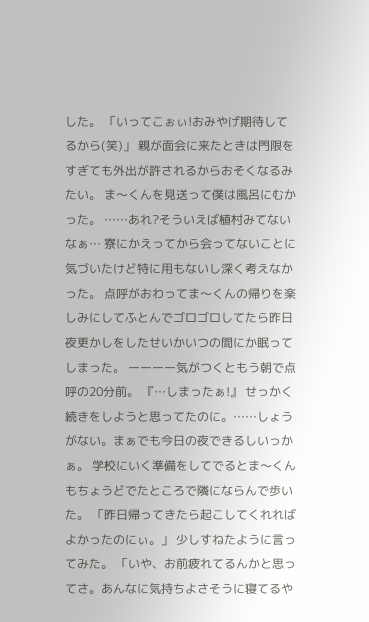した。 「いってこぉぃ!おみやげ期待してるから(笑)」 親が面会に来たときは門限をすぎても外出が許されるからおそくなるみたい。 ま〜くんを見送って僕は風呂にむかった。 ……あれ?そういえば植村みてないなぁ… 寮にかえってから会ってないことに気づいたけど特に用もないし深く考えなかった。 点呼がおわってま〜くんの帰りを楽しみにしてふとんでゴロゴロしてたら昨日夜更かしをしたせいかいつの間にか眠ってしまった。 ーーーー気がつくともう朝で点呼の20分前。 『…しまったぁ!』 せっかく続きをしようと思ってたのに。……しょうがない。まぁでも今日の夜できるしいっかぁ。 学校にいく準備をしてでるとま〜くんもちょうどでたところで隣にならんで歩いた。 「昨日帰ってきたら起こしてくれればよかったのにぃ。」 少しすねたように言ってみた。 「いや、お前疲れてるんかと思ってさ。あんなに気持ちよさそうに寝てるや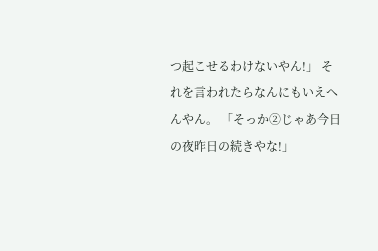つ起こせるわけないやん!」 それを言われたらなんにもいえへんやん。 「そっか②じゃあ今日の夜昨日の続きやな!」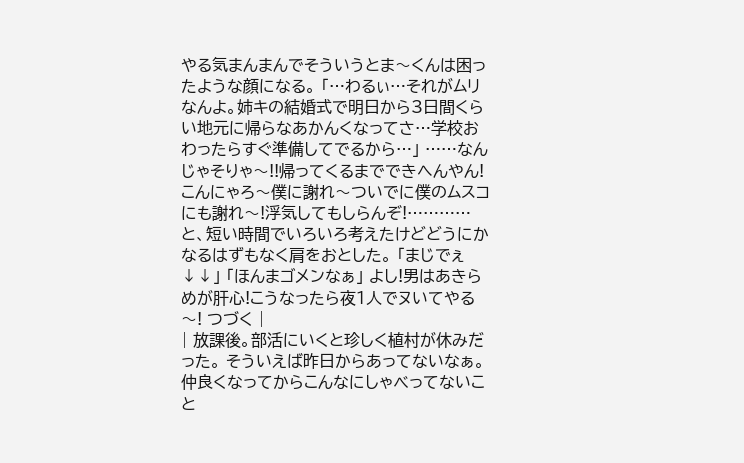やる気まんまんでそういうとま〜くんは困ったような顔になる。 「…わるぃ…それがムリなんよ。姉キの結婚式で明日から3日間くらい地元に帰らなあかんくなってさ…学校おわったらすぐ準備してでるから…」 ……なんじゃそりゃ〜!!帰ってくるまでできへんやん!こんにゃろ〜僕に謝れ〜ついでに僕のムスコにも謝れ〜!浮気してもしらんぞ!…………と、短い時間でいろいろ考えたけどどうにかなるはずもなく肩をおとした。 「まじでぇ↓↓」 「ほんまゴメンなぁ」 よし!男はあきらめが肝心!こうなったら夜1人でヌいてやる〜! つづく |
| 放課後。部活にいくと珍しく植村が休みだった。 そういえば昨日からあってないなぁ。仲良くなってからこんなにしゃべってないこと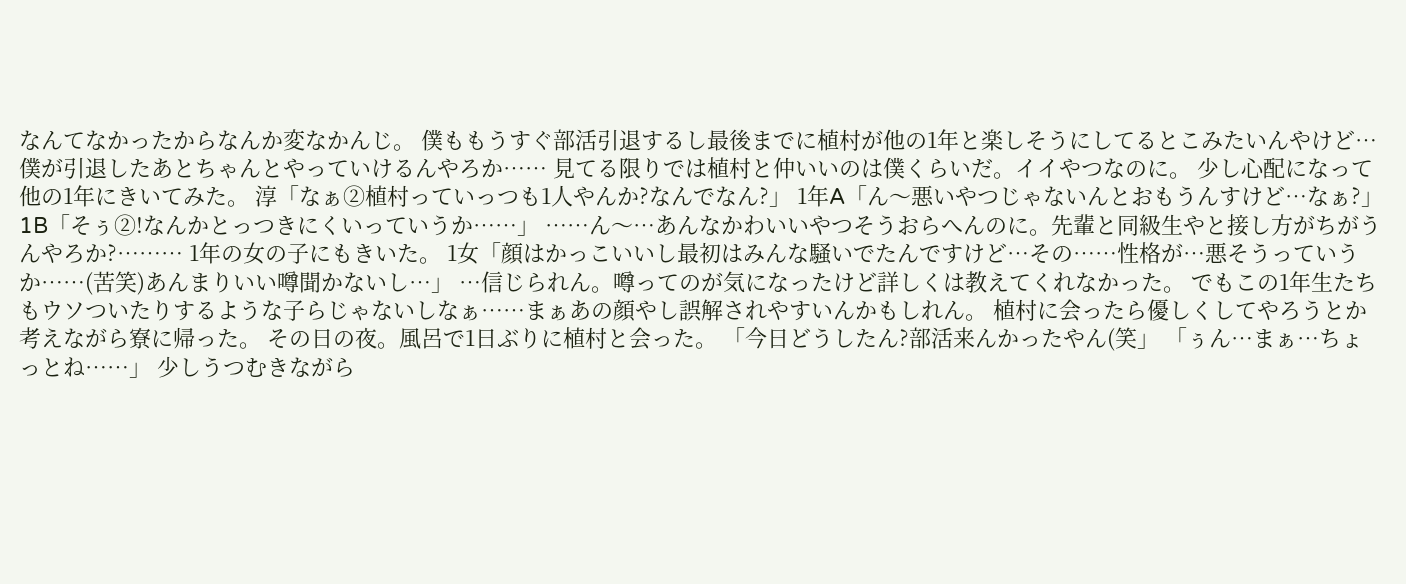なんてなかったからなんか変なかんじ。 僕ももうすぐ部活引退するし最後までに植村が他の1年と楽しそうにしてるとこみたいんやけど…僕が引退したあとちゃんとやっていけるんやろか…… 見てる限りでは植村と仲いいのは僕くらいだ。イイやつなのに。 少し心配になって他の1年にきいてみた。 淳「なぁ②植村っていっつも1人やんか?なんでなん?」 1年A「ん〜悪いやつじゃないんとおもうんすけど…なぁ?」 1B「そぅ②!なんかとっつきにくいっていうか……」 ……ん〜…あんなかわいいやつそうおらへんのに。先輩と同級生やと接し方がちがうんやろか?……… 1年の女の子にもきいた。 1女「顔はかっこいいし最初はみんな騒いでたんですけど…その……性格が…悪そうっていうか……(苦笑)あんまりいい噂聞かないし…」 …信じられん。噂ってのが気になったけど詳しくは教えてくれなかった。 でもこの1年生たちもウソついたりするような子らじゃないしなぁ……まぁあの顔やし誤解されやすいんかもしれん。 植村に会ったら優しくしてやろうとか考えながら寮に帰った。 その日の夜。風呂で1日ぶりに植村と会った。 「今日どうしたん?部活来んかったやん(笑」 「ぅん…まぁ…ちょっとね……」 少しうつむきながら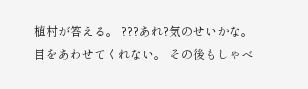植村が答える。 ???あれ?気のせいかな。目をあわせてくれない。 その後もしゃべ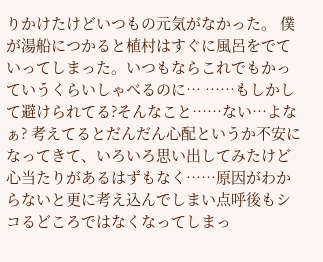りかけたけどいつもの元気がなかった。 僕が湯船につかると植村はすぐに風呂をでていってしまった。いつもならこれでもかっていうくらいしゃべるのに… ……もしかして避けられてる?そんなこと……ない…よなぁ? 考えてるとだんだん心配というか不安になってきて、いろいろ思い出してみたけど心当たりがあるはずもなく……原因がわからないと更に考え込んでしまい点呼後もシコるどころではなくなってしまっ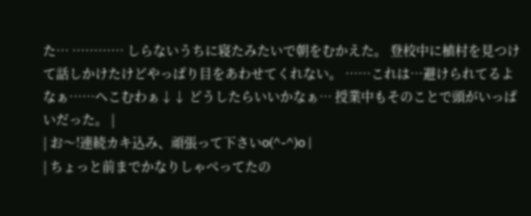た… ………… しらないうちに寝たみたいで朝をむかえた。 登校中に植村を見つけて話しかけたけどやっぱり目をあわせてくれない。 ……これは…避けられてるよなぁ……へこむわぁ↓↓ どうしたらいいかなぁ… 授業中もそのことで頭がいっぱいだった。 |
| お〜!連続カキ込み、頑張って下さいo(^-^)o |
| ちょっと前までかなりしゃべってたの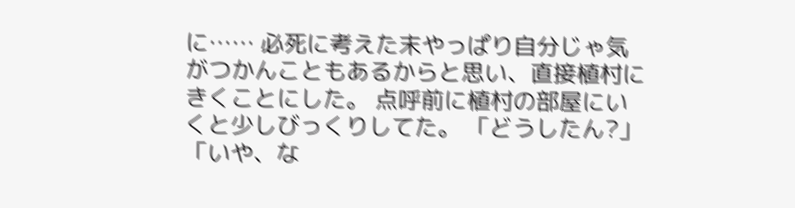に…… 必死に考えた末やっぱり自分じゃ気がつかんこともあるからと思い、直接植村にきくことにした。 点呼前に植村の部屋にいくと少しびっくりしてた。 「どうしたん?」 「いや、な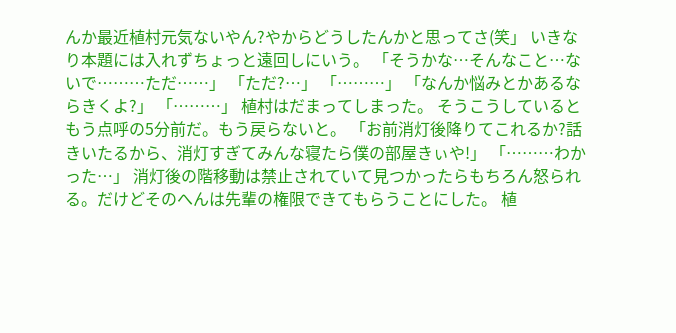んか最近植村元気ないやん?やからどうしたんかと思ってさ(笑」 いきなり本題には入れずちょっと遠回しにいう。 「そうかな…そんなこと…ないで………ただ……」 「ただ?…」 「………」 「なんか悩みとかあるならきくよ?」 「………」 植村はだまってしまった。 そうこうしているともう点呼の5分前だ。もう戻らないと。 「お前消灯後降りてこれるか?話きいたるから、消灯すぎてみんな寝たら僕の部屋きぃや!」 「………わかった…」 消灯後の階移動は禁止されていて見つかったらもちろん怒られる。だけどそのへんは先輩の権限できてもらうことにした。 植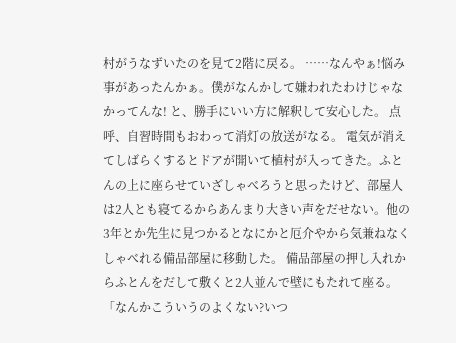村がうなずいたのを見て2階に戻る。 ……なんやぁ!悩み事があったんかぁ。僕がなんかして嫌われたわけじゃなかってんな! と、勝手にいい方に解釈して安心した。 点呼、自習時間もおわって消灯の放送がなる。 電気が消えてしばらくするとドアが開いて植村が入ってきた。ふとんの上に座らせていざしゃべろうと思ったけど、部屋人は2人とも寝てるからあんまり大きい声をだせない。他の3年とか先生に見つかるとなにかと厄介やから気兼ねなくしゃべれる備品部屋に移動した。 備品部屋の押し入れからふとんをだして敷くと2人並んで壁にもたれて座る。 「なんかこういうのよくない?いつ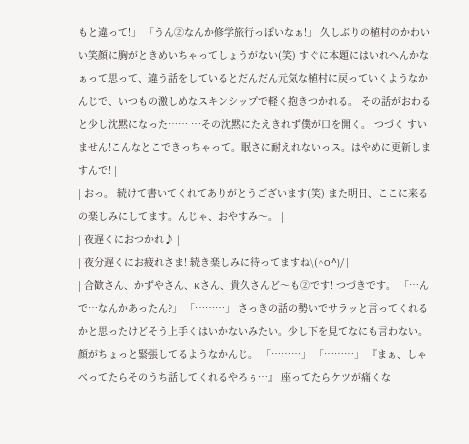もと違って!」 「うん②なんか修学旅行っぽいなぁ!」 久しぶりの植村のかわいい笑顔に胸がときめいちゃってしょうがない(笑) すぐに本題にはいれへんかなぁって思って、違う話をしているとだんだん元気な植村に戻っていくようなかんじで、いつもの激しめなスキンシップで軽く抱きつかれる。 その話がおわると少し沈黙になった…… …その沈黙にたえきれず僕が口を開く。 つづく すいません!こんなとこできっちゃって。眠さに耐えれないっス。はやめに更新しますんで! |
| おっ。 続けて書いてくれてありがとうございます(笑) また明日、ここに来るの楽しみにしてます。んじゃ、おやすみ〜。 |
| 夜遅くにおつかれ♪ |
| 夜分遅くにお疲れさま! 続き楽しみに待ってますね\(^O^)/ |
| 合歓さん、かずやさん、Kさん、貴久さんど〜も②です! つづきです。 「…んで…なんかあったん?」 「………」 さっきの話の勢いでサラッと言ってくれるかと思ったけどそう上手くはいかないみたい。少し下を見てなにも言わない。顔がちょっと緊張してるようなかんじ。 「………」 「………」 『まぁ、しゃべってたらそのうち話してくれるやろぅ…』 座ってたらケツが痛くな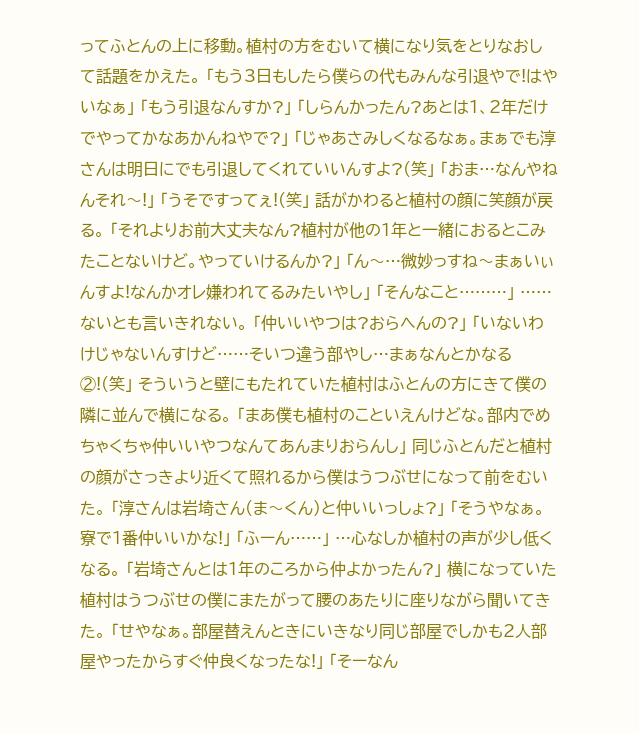ってふとんの上に移動。植村の方をむいて横になり気をとりなおして話題をかえた。 「もう3日もしたら僕らの代もみんな引退やで!はやいなぁ」 「もう引退なんすか?」 「しらんかったん?あとは1、2年だけでやってかなあかんねやで?」 「じゃあさみしくなるなぁ。まぁでも淳さんは明日にでも引退してくれていいんすよ?(笑」 「おま…なんやねんそれ〜!」 「うそですってぇ!(笑」 話がかわると植村の顔に笑顔が戻る。 「それよりお前大丈夫なん?植村が他の1年と一緒におるとこみたことないけど。やっていけるんか?」 「ん〜…微妙っすね〜まぁいぃんすよ!なんかオレ嫌われてるみたいやし」 「そんなこと………」 ……ないとも言いきれない。 「仲いいやつは?おらへんの?」 「いないわけじゃないんすけど……そいつ違う部やし…まぁなんとかなる②!(笑」 そういうと壁にもたれていた植村はふとんの方にきて僕の隣に並んで横になる。 「まあ僕も植村のこといえんけどな。部内でめちゃくちゃ仲いいやつなんてあんまりおらんし」 同じふとんだと植村の顔がさっきより近くて照れるから僕はうつぶせになって前をむいた。 「淳さんは岩埼さん(ま〜くん)と仲いいっしょ?」 「そうやなぁ。寮で1番仲いいかな!」 「ふーん……」 …心なしか植村の声が少し低くなる。 「岩埼さんとは1年のころから仲よかったん?」 横になっていた植村はうつぶせの僕にまたがって腰のあたりに座りながら聞いてきた。 「せやなぁ。部屋替えんときにいきなり同じ部屋でしかも2人部屋やったからすぐ仲良くなったな!」 「そーなん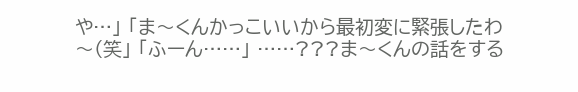や…」 「ま〜くんかっこいいから最初変に緊張したわ〜(笑」 「ふーん……」 ……???ま〜くんの話をする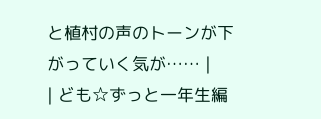と植村の声のトーンが下がっていく気が…… |
| ども☆ずっと一年生編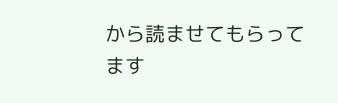から読ませてもらってます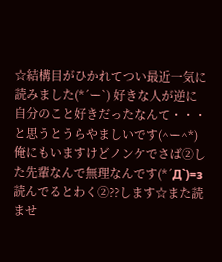☆結構目がひかれてつい最近一気に読みました(*´ー`) 好きな人が逆に自分のこと好きだったなんて・・・と思うとうらやましいです(^ー^*)俺にもいますけどノンケでさば②した先輩なんで無理なんです(*´Д`)=з読んでるとわく②??します☆また読ませ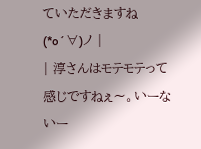ていただきますね(*o´∀)ノ |
| 淳さんはモテモテって感じですねぇ〜。いーないー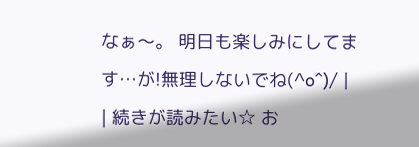なぁ〜。 明日も楽しみにしてます…が!無理しないでね(^o^)/ |
| 続きが読みたい☆ お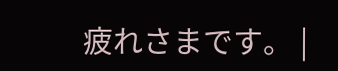疲れさまです。 |